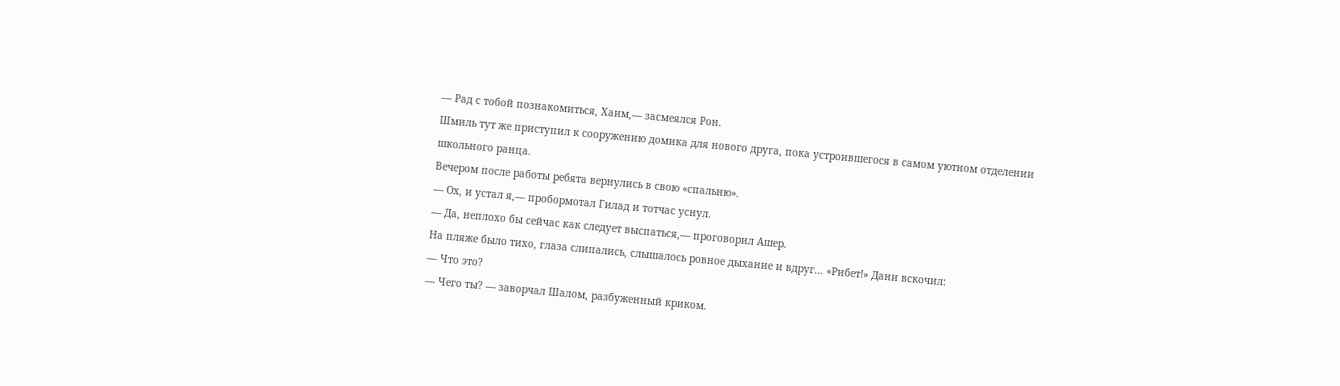— Рад с тобой познакомиться, Хаим,— засмеялся Рон.
Шмиль тут же приступил к сооружению домика для нового друга, пока устроившегося в самом уютном отделении школьного ранца.
Вечером после работы ребята вернулись в свою «спальню».
— Ох, и устал я,— пробормотал Гилад и тотчас уснул.
— Да, неплохо бы сейчас как следует выспаться,— проговорил Ашер.
На пляже было тихо, глаза слипались, слышалось ровное дыхание и вдруг... «Рибет!» Дани вскочил:
— Что это?
— Чего ты? — заворчал Шалом, разбуженный криком.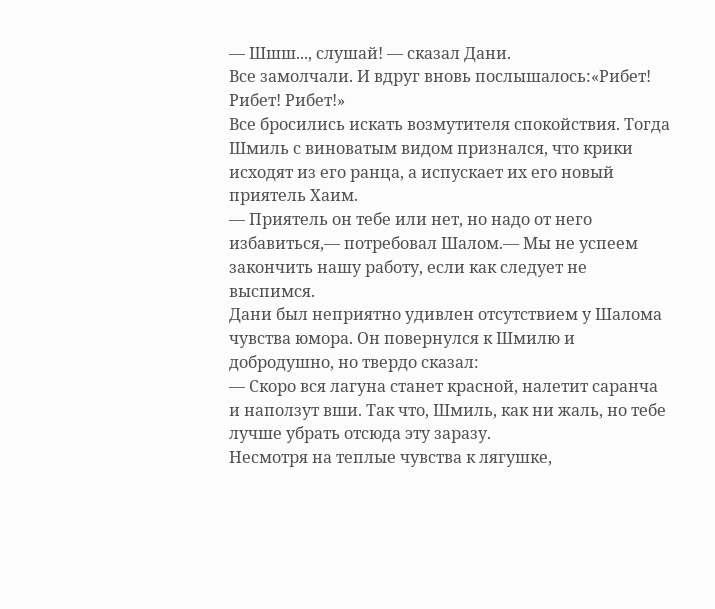— Шшш..., слушай! — сказал Дани.
Все замолчали. И вдруг вновь послышалось:«Рибет! Рибет! Рибет!»
Все бросились искать возмутителя спокойствия. Тогда Шмиль с виноватым видом признался, что крики исходят из его ранца, а испускает их его новый приятель Хаим.
— Приятель он тебе или нет, но надо от него избавиться,— потребовал Шалом.— Мы не успеем закончить нашу работу, если как следует не выспимся.
Дани был неприятно удивлен отсутствием у Шалома чувства юмора. Он повернулся к Шмилю и добродушно, но твердо сказал:
— Скоро вся лагуна станет красной, налетит саранча и наползут вши. Так что, Шмиль, как ни жаль, но тебе лучше убрать отсюда эту заразу.
Несмотря на теплые чувства к лягушке,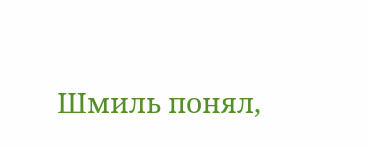Шмиль понял,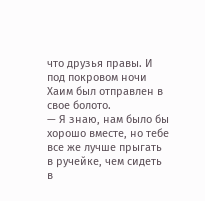что друзья правы. И под покровом ночи Хаим был отправлен в свое болото.
— Я знаю, нам было бы хорошо вместе, но тебе все же лучше прыгать в ручейке, чем сидеть в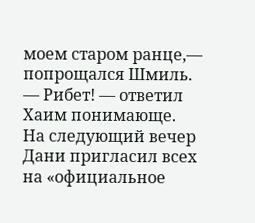моем старом ранце,— попрощался Шмиль.
— Рибет! — ответил Хаим понимающе.
На следующий вечер Дани пригласил всех на «официальное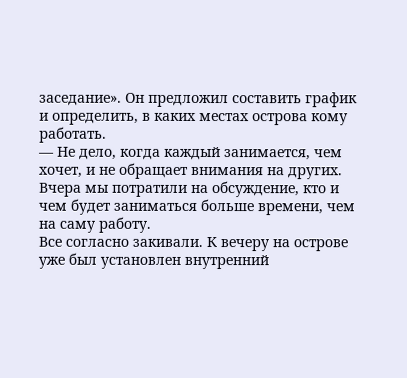заседание». Он предложил составить график и определить, в каких местах острова кому работать.
— Не дело, когда каждый занимается, чем хочет, и не обращает внимания на других. Вчера мы потратили на обсуждение, кто и чем будет заниматься больше времени, чем на саму работу.
Все согласно закивали. К вечеру на острове уже был установлен внутренний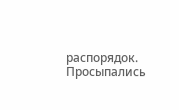распорядок. Просыпались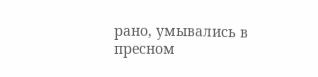рано, умывались в пресном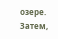озере. Затем,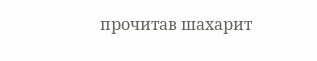прочитав шахарит